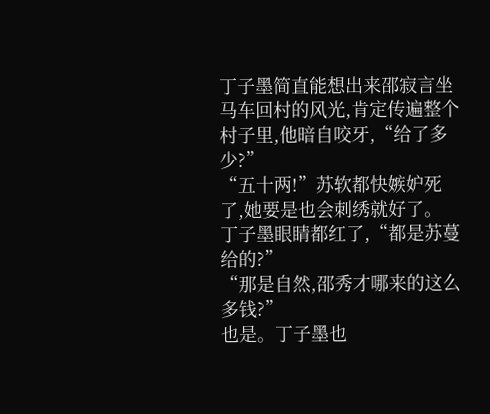丁子墨简直能想出来邵寂言坐马车回村的风光,肯定传遍整个村子里,他暗自咬牙,“给了多少?”
“五十两!”苏软都快嫉妒死了,她要是也会刺绣就好了。
丁子墨眼睛都红了,“都是苏蔓给的?”
“那是自然,邵秀才哪来的这么多钱?”
也是。丁子墨也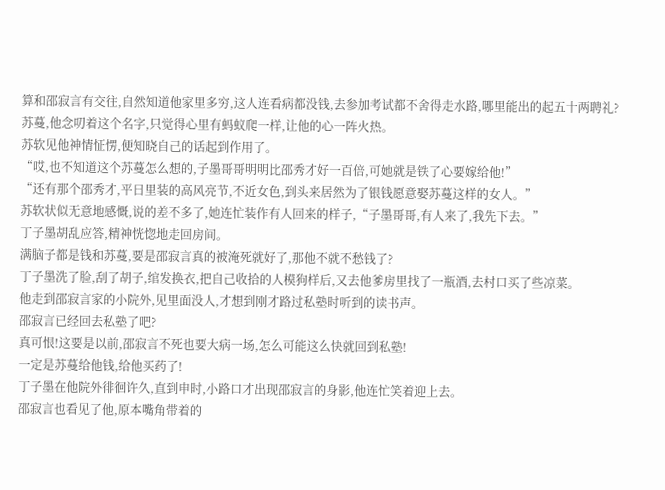算和邵寂言有交往,自然知道他家里多穷,这人连看病都没钱,去参加考试都不舍得走水路,哪里能出的起五十两聘礼?
苏蔓,他念叨着这个名字,只觉得心里有蚂蚁爬一样,让他的心一阵火热。
苏软见他神情怔愣,便知晓自己的话起到作用了。
“哎,也不知道这个苏蔓怎么想的,子墨哥哥明明比邵秀才好一百倍,可她就是铁了心要嫁给他!”
“还有那个邵秀才,平日里装的高风亮节,不近女色,到头来居然为了银钱愿意娶苏蔓这样的女人。”
苏软状似无意地感慨,说的差不多了,她连忙装作有人回来的样子,“子墨哥哥,有人来了,我先下去。”
丁子墨胡乱应答,精神恍惚地走回房间。
满脑子都是钱和苏蔓,要是邵寂言真的被淹死就好了,那他不就不愁钱了?
丁子墨洗了脸,刮了胡子,绾发换衣,把自己收拾的人模狗样后,又去他爹房里找了一瓶酒,去村口买了些凉菜。
他走到邵寂言家的小院外,见里面没人,才想到刚才路过私塾时听到的读书声。
邵寂言已经回去私塾了吧?
真可恨!这要是以前,邵寂言不死也要大病一场,怎么可能这么快就回到私塾!
一定是苏蔓给他钱,给他买药了!
丁子墨在他院外徘徊许久,直到申时,小路口才出现邵寂言的身影,他连忙笑着迎上去。
邵寂言也看见了他,原本嘴角带着的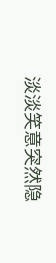淡淡笑意突然隐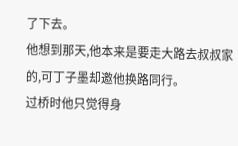了下去。
他想到那天,他本来是要走大路去叔叔家的,可丁子墨却邀他换路同行。
过桥时他只觉得身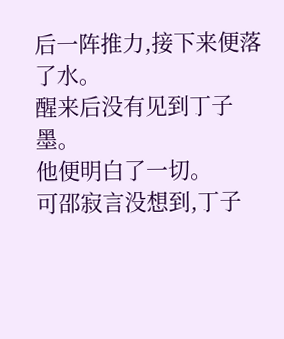后一阵推力,接下来便落了水。
醒来后没有见到丁子墨。
他便明白了一切。
可邵寂言没想到,丁子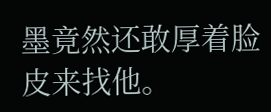墨竟然还敢厚着脸皮来找他。